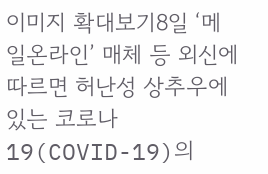이미지 확대보기8일 ‘메일온라인’ 매체 등 외신에 따르면 허난성 상추우에 있는 코로나19(COVID-19)의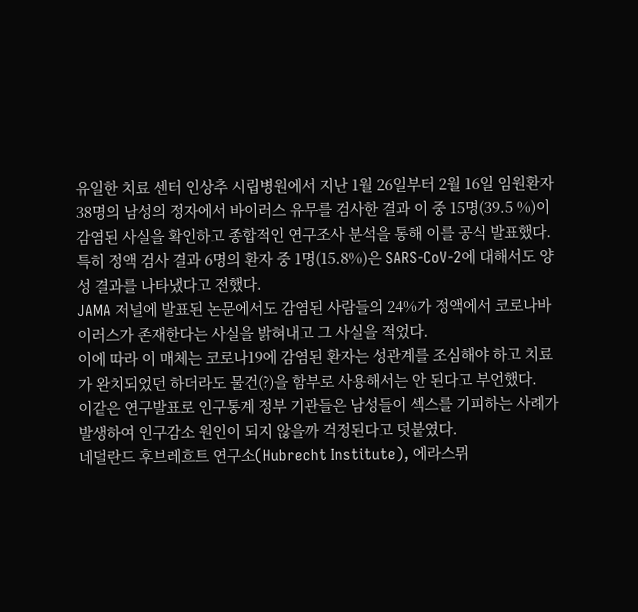유일한 치료 센터 인상추 시립병원에서 지난 1월 26일부터 2월 16일 임원환자 38명의 남성의 정자에서 바이러스 유무를 검사한 결과 이 중 15명(39.5 %)이 감염된 사실을 확인하고 종합적인 연구조사 분석을 통해 이를 공식 발표했다.
특히 정액 검사 결과 6명의 환자 중 1명(15.8%)은 SARS-CoV-2에 대해서도 양성 결과를 나타냈다고 전했다.
JAMA 저널에 발표된 논문에서도 감염된 사람들의 24%가 정액에서 코로나바이러스가 존재한다는 사실을 밝혀내고 그 사실을 적었다.
이에 따라 이 매체는 코로나19에 감염된 환자는 성관계를 조심해야 하고 치료가 완치되었던 하더라도 물건(?)을 함부로 사용해서는 안 된다고 부언했다.
이같은 연구발표로 인구통계 정부 기관들은 남성들이 섹스를 기피하는 사례가 발생하여 인구감소 원인이 되지 않을까 걱정된다고 덧붙였다.
네덜란드 후브레흐트 연구소(Hubrecht Institute), 에라스뮈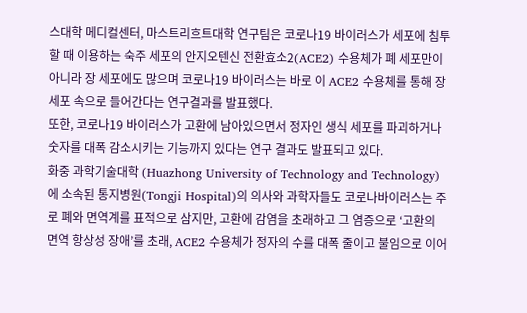스대학 메디컬센터, 마스트리흐트대학 연구팀은 코로나19 바이러스가 세포에 침투할 때 이용하는 숙주 세포의 안지오텐신 전환효소2(ACE2) 수용체가 폐 세포만이 아니라 장 세포에도 많으며 코로나19 바이러스는 바로 이 ACE2 수용체를 통해 장 세포 속으로 들어간다는 연구결과를 발표했다.
또한, 코로나19 바이러스가 고환에 남아있으면서 정자인 생식 세포를 파괴하거나 숫자를 대폭 감소시키는 기능까지 있다는 연구 결과도 발표되고 있다.
화중 과학기술대학 (Huazhong University of Technology and Technology)에 소속된 통지병원(Tongji Hospital)의 의사와 과학자들도 코로나바이러스는 주로 폐와 면역계를 표적으로 삼지만, 고환에 감염을 초래하고 그 염증으로 ‘고환의 면역 항상성 장애’를 초래, ACE2 수용체가 정자의 수를 대폭 줄이고 불임으로 이어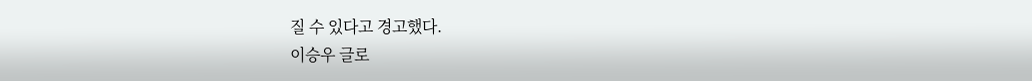질 수 있다고 경고했다.
이승우 글로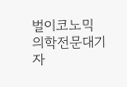벌이코노믹 의학전문대기자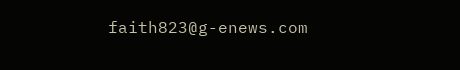faith823@g-enews.com